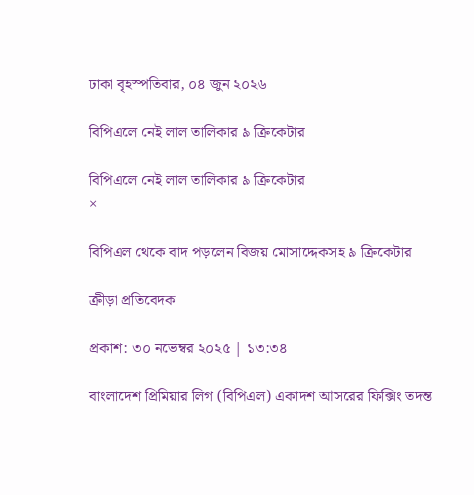ঢাকা বৃহস্পতিবার, ০৪ জুন ২০২৬

বিপিএলে নেই লাল তালিকার ৯ ক্রিকেটার

বিপিএলে নেই লাল তালিকার ৯ ক্রিকেটার
×

বিপিএল থেকে বাদ পড়লেন বিজয় মোসাদ্দেকসহ ৯ ক্রিকেটার

ক্রীড়া প্রতিবেদক

প্রকাশ: ৩০ নভেম্বর ২০২৫ | ১৩:৩৪

বাংলাদেশ প্রিমিয়ার লিগ (বিপিএল) একাদশ আসরের ফিক্সিং তদন্ত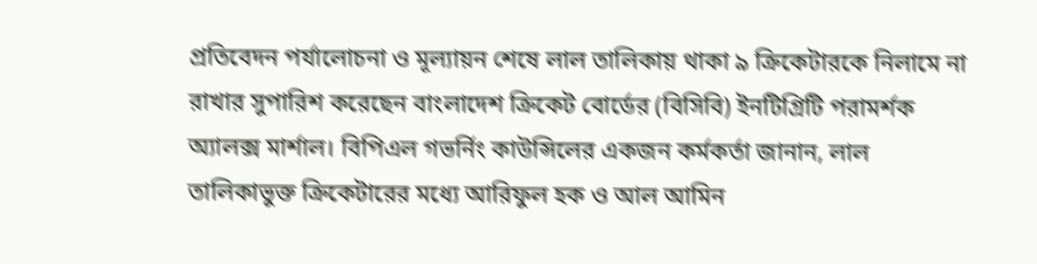প্রতিবেদন পর্যালোচনা ও মূল্যায়ন শেষে লাল তালিকায় থাকা ৯ ক্রিকেটারকে নিলামে না রাখার সুপারিশ করেছেন বাংলাদেশ ক্রিকেট বোর্ডের (বিসিবি) ইনটিগ্রিটি পরামর্শক অ্যালক্স মার্শাল। বিপিএল গভর্নিং কাউন্সিলের একজন কর্মকর্তা জানান, লাল তালিকাভুক্ত ক্রিকেটারের মধ্যে আরিফুল হক ও আল আমিন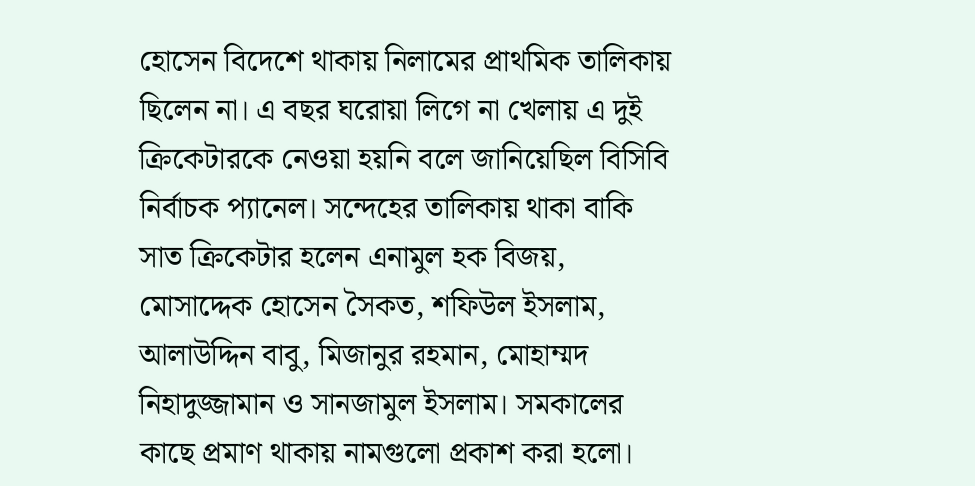হোসেন বিদেশে থাকায় নিলামের প্রাথমিক তালিকায় ছিলেন না। এ বছর ঘরোয়া লিগে না খেলায় এ দুই ক্রিকেটারকে নেওয়া হয়নি বলে জানিয়েছিল বিসিবি নির্বাচক প্যানেল। সন্দেহের তালিকায় থাকা বাকি সাত ক্রিকেটার হলেন এনামুল হক বিজয়, মোসাদ্দেক হোসেন সৈকত, শফিউল ইসলাম, আলাউদ্দিন বাবু, মিজানুর রহমান, মোহাম্মদ নিহাদুজ্জামান ও সানজামুল ইসলাম। সমকালের কাছে প্রমাণ থাকায় নামগুলো প্রকাশ করা হলো।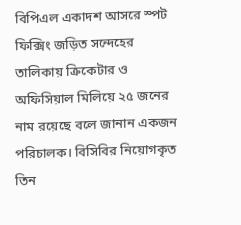বিপিএল একাদশ আসরে স্পট ফিক্সিং জড়িত সন্দেহের তালিকায় ক্রিকেটার ও অফিসিয়াল মিলিয়ে ২৫ জনের নাম রয়েছে বলে জানান একজন পরিচালক। বিসিবির নিয়োগকৃত তিন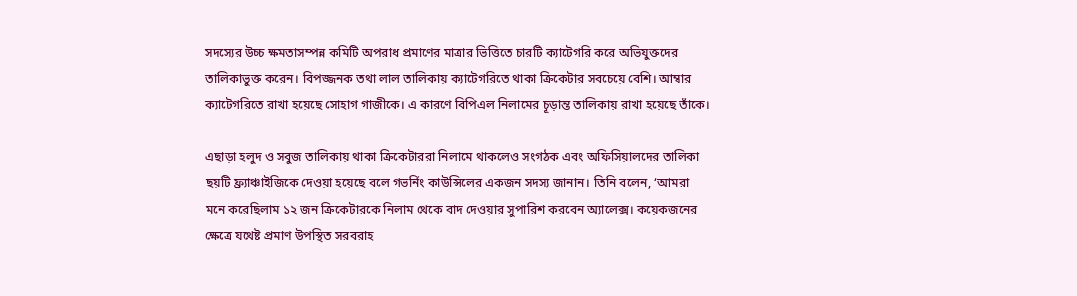সদস্যের উচ্চ ক্ষমতাসম্পন্ন কমিটি অপরাধ প্রমাণের মাত্রার ভিত্তিতে চারটি ক্যাটেগরি করে অভিযুক্তদের তালিকাভুক্ত করেন। বিপজ্জনক তথা লাল তালিকায় ক্যাটেগরিতে থাকা ক্রিকেটার সবচেয়ে বেশি। আম্বার ক্যাটেগরিতে রাখা হয়েছে সোহাগ গাজীকে। এ কারণে বিপিএল নিলামের চূড়ান্ত তালিকায় রাখা হয়েছে তাঁকে।

এছাড়া হলুদ ও সবুজ তালিকায় থাকা ক্রিকেটাররা নিলামে থাকলেও সংগঠক এবং অফিসিয়ালদের তালিকা ছয়টি ফ্র্যাঞ্চাইজিকে দেওয়া হয়েছে বলে গভর্নিং কাউন্সিলের একজন সদস্য জানান। তিনি বলেন, ‘আমরা মনে করেছিলাম ১২ জন ক্রিকেটারকে নিলাম থেকে বাদ দেওয়ার সুপারিশ করবেন অ্যালেক্স। কয়েকজনের ক্ষেত্রে যথেষ্ট প্রমাণ উপস্থিত সরবরাহ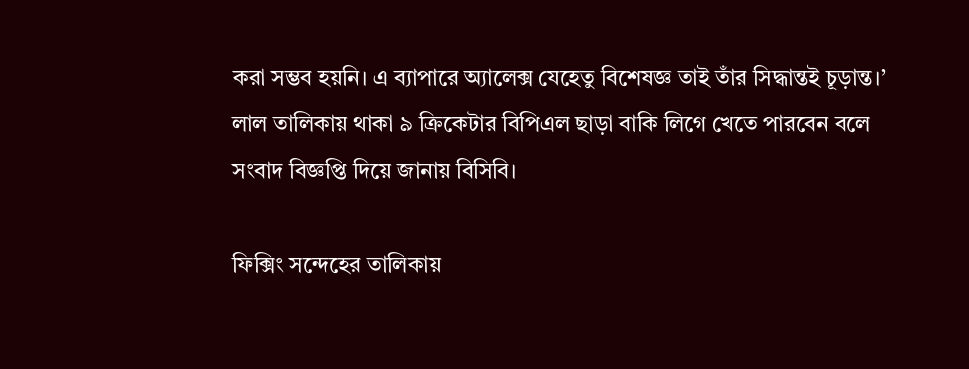করা সম্ভব হয়নি। এ ব্যাপারে অ্যালেক্স যেহেতু বিশেষজ্ঞ তাই তাঁর সিদ্ধান্তই চূড়ান্ত।’ লাল তালিকায় থাকা ৯ ক্রিকেটার বিপিএল ছাড়া বাকি লিগে খেতে পারবেন বলে সংবাদ বিজ্ঞপ্তি দিয়ে জানায় বিসিবি।

ফিক্সিং সন্দেহের তালিকায়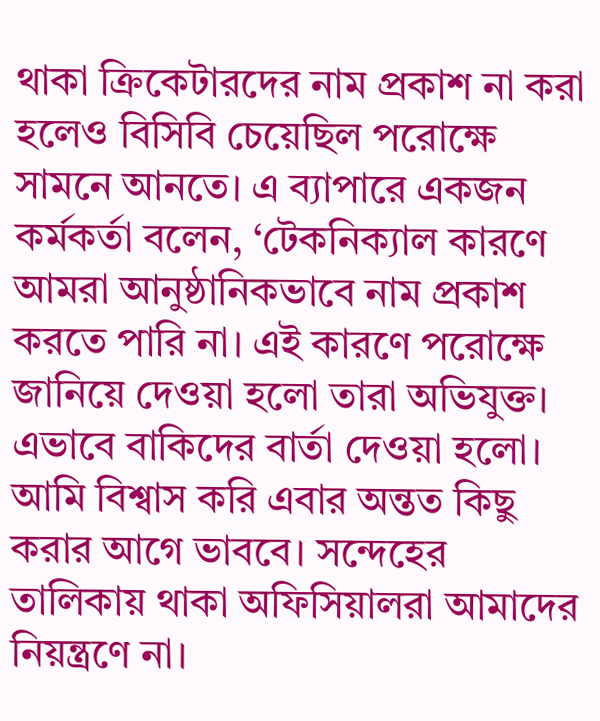থাকা ক্রিকেটারদের নাম প্রকাশ না করা হলেও বিসিবি চেয়েছিল পরোক্ষে সামনে আনতে। এ ব্যাপারে একজন কর্মকর্তা বলেন, ‘টেকনিক্যাল কারণে আমরা আনুষ্ঠানিকভাবে নাম প্রকাশ করতে পারি না। এই কারণে পরোক্ষে জানিয়ে দেওয়া হলো তারা অভিযুক্ত। এভাবে বাকিদের বার্তা দেওয়া হলো। আমি বিশ্বাস করি এবার অন্তত কিছু করার আগে ভাববে। সন্দেহের তালিকায় থাকা অফিসিয়ালরা আমাদের নিয়ন্ত্রণে না।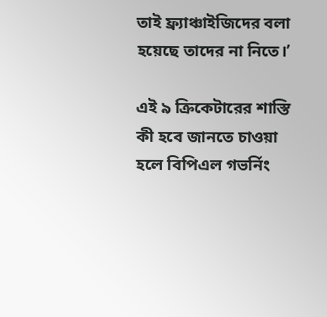তাই ফ্র্যাঞ্চাইজিদের বলা হয়েছে তাদের না নিতে।’

এই ৯ ক্রিকেটারের শাস্তি কী হবে জানতে চাওয়া হলে বিপিএল গভর্নিং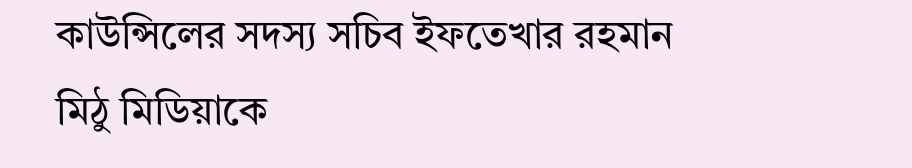কাউন্সিলের সদস্য সচিব ইফতেখার রহমান মিঠু মিডিয়াকে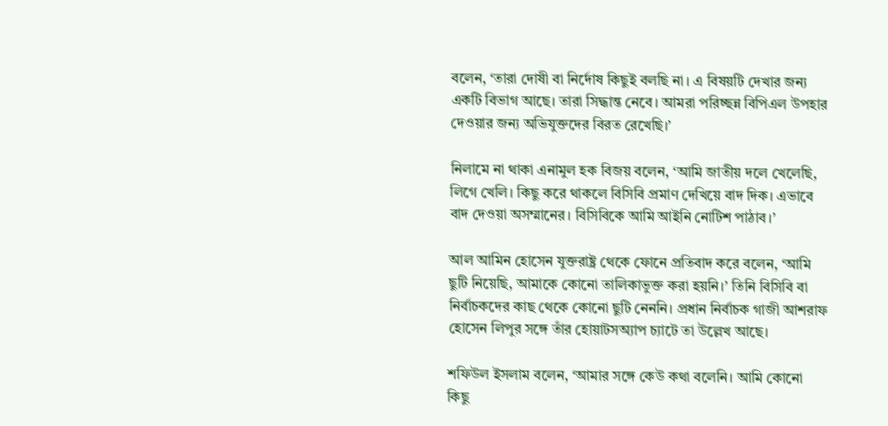বলেন, ‘তারা দোষী বা নির্দোষ কিছুই বলছি না। এ বিষয়টি দেখার জন্য একটি বিভাগ আছে। তারা সিদ্ধান্ত নেবে। আমরা পরিচ্ছন্ন বিপিএল উপহার দেওয়ার জন্য অভিযুক্তদের বিরত রেখেছি।’

নিলামে না থাকা এনামুল হক বিজয় বলেন, ‘আমি জাতীয় দলে খেলেছি, লিগে খেলি। কিছু করে থাকলে বিসিবি প্রমাণ দেখিয়ে বাদ দিক। এভাবে বাদ দেওয়া অসম্মানের। বিসিবিকে আমি আইনি নোটিশ পাঠাব।’

আল আমিন হোসেন যুক্তরাষ্ট্র থেকে ফোনে প্রতিবাদ করে বলেন, ‘আমি ছুটি নিয়েছি, আমাকে কোনো তালিকাভুক্ত করা হয়নি।’ তিনি বিসিবি বা নির্বাচকদের কাছ থেকে কোনো ছুটি নেননি। প্রধান নির্বাচক গাজী আশরাফ হোসেন লিপুর সঙ্গে তাঁর হোয়াটসঅ্যাপ চ্যাটে তা উল্লেখ আছে।

শফিউল ইসলাম বলেন, ‘আমার সঙ্গে কেউ কথা বলেনি। আমি কোনো কিছু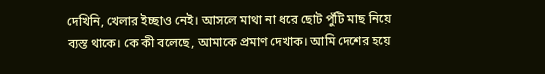দেখিনি, খেলার ইচ্ছাও নেই। আসলে মাথা না ধরে ছোট পুঁটি মাছ নিয়ে ব্যস্ত থাকে। কে কী বলেছে, আমাকে প্রমাণ দেখাক। আমি দেশের হয়ে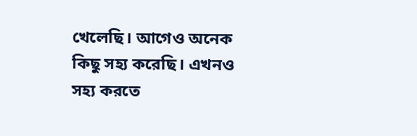খেলেছি। আগেও অনেক কিছু সহ্য করেছি। এখনও সহ্য করতে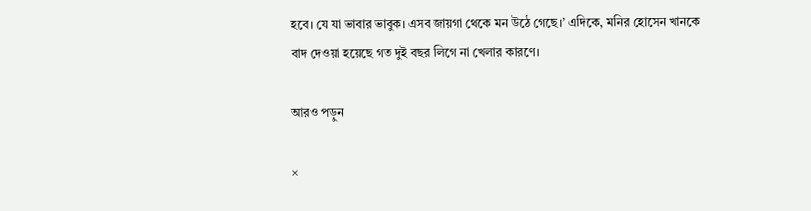হবে। যে যা ভাবার ভাবুক। এসব জায়গা থেকে মন উঠে গেছে।’ এদিকে, মনির হোসেন খানকে বাদ দেওয়া হয়েছে গত দুই বছর লিগে না খেলার কারণে।

আরও পড়ুন

×